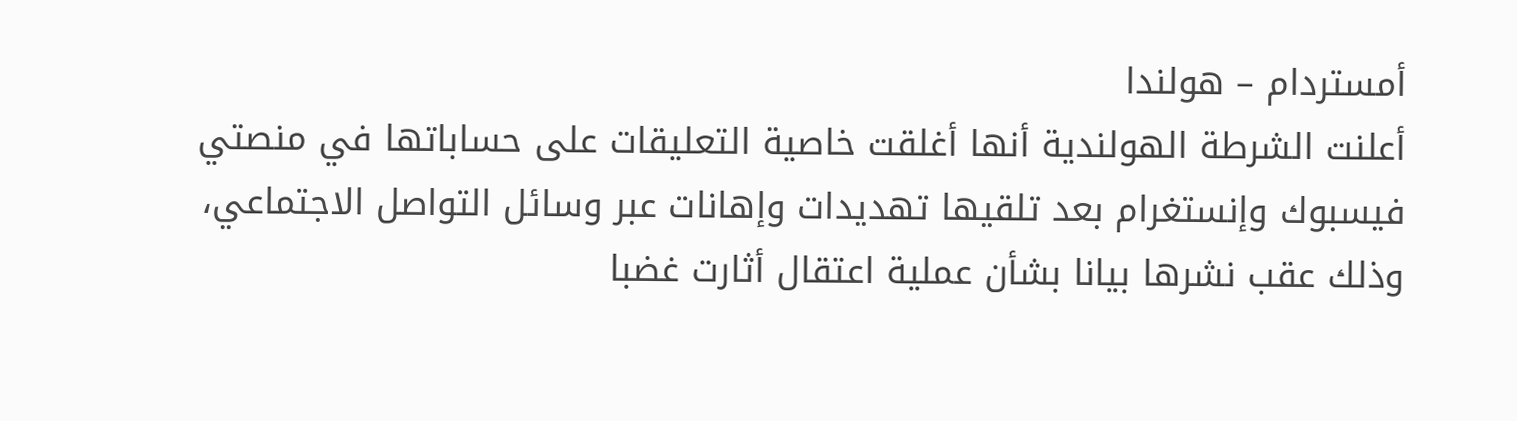أمستردام – هولندا
أعلنت الشرطة الهولندية أنها أغلقت خاصية التعليقات على حساباتها في منصتي فيسبوك وإنستغرام بعد تلقيها تهديدات وإهانات عبر وسائل التواصل الاجتماعي، وذلك عقب نشرها بيانا بشأن عملية اعتقال أثارت غضبا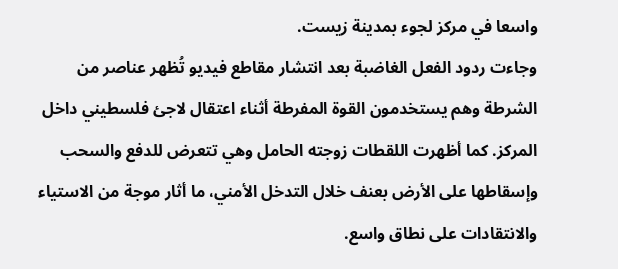واسعا في مركز لجوء بمدينة زيست.
وجاءت ردود الفعل الغاضبة بعد انتشار مقاطع فيديو تُظهر عناصر من الشرطة وهم يستخدمون القوة المفرطة أثناء اعتقال لاجئ فلسطيني داخل المركز. كما أظهرت اللقطات زوجته الحامل وهي تتعرض للدفع والسحب وإسقاطها على الأرض بعنف خلال التدخل الأمني، ما أثار موجة من الاستياء والانتقادات على نطاق واسع.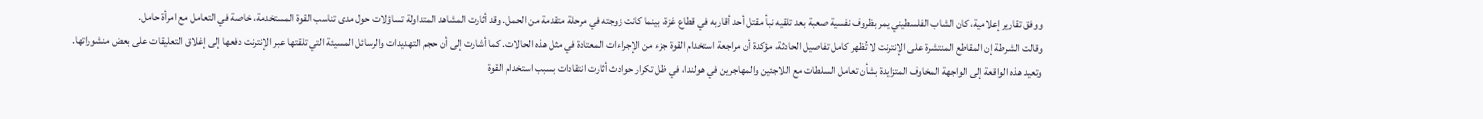ووفق تقارير إعلامية، كان الشاب الفلسطيني يمر بظروف نفسية صعبة بعد تلقيه نبأ مقتل أحد أقاربه في قطاع غزة، بينما كانت زوجته في مرحلة متقدمة من الحمل. وقد أثارت المشاهد المتداولة تساؤلات حول مدى تناسب القوة المستخدمة، خاصة في التعامل مع امرأة حامل.
وقالت الشرطة إن المقاطع المنتشرة على الإنترنت لا تُظهر كامل تفاصيل الحادثة، مؤكدة أن مراجعة استخدام القوة جزء من الإجراءات المعتادة في مثل هذه الحالات. كما أشارت إلى أن حجم التهديدات والرسائل المسيئة التي تلقتها عبر الإنترنت دفعها إلى إغلاق التعليقات على بعض منشوراتها.
وتعيد هذه الواقعة إلى الواجهة المخاوف المتزايدة بشأن تعامل السلطات مع اللاجئين والمهاجرين في هولندا، في ظل تكرار حوادث أثارت انتقادات بسبب استخدام القوة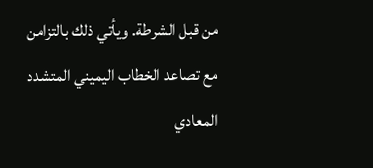من قبل الشرطة. ويأتي ذلك بالتزامن مع تصاعد الخطاب اليميني المتشدد المعادي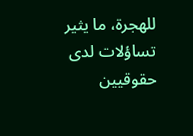للهجرة، ما يثير تساؤلات لدى حقوقيين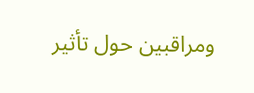ومراقبين حول تأثير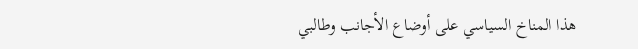هذا المناخ السياسي على أوضاع الأجانب وطالبي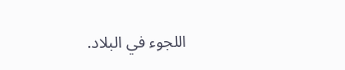اللجوء في البلاد.